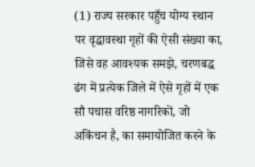(1) राज्य सरकार पहुँच योग्य स्थान पर वृद्धावस्था गृहों की ऐसी संख्या का, जिसे वह आवश्यक समझे, चरणबद्ध ढंग में प्रत्येक जिले में ऐसे गृहों में एक सौ पचास वरिष्ठ नागरिकों, जो अकिंचन है, का समायोजित करने के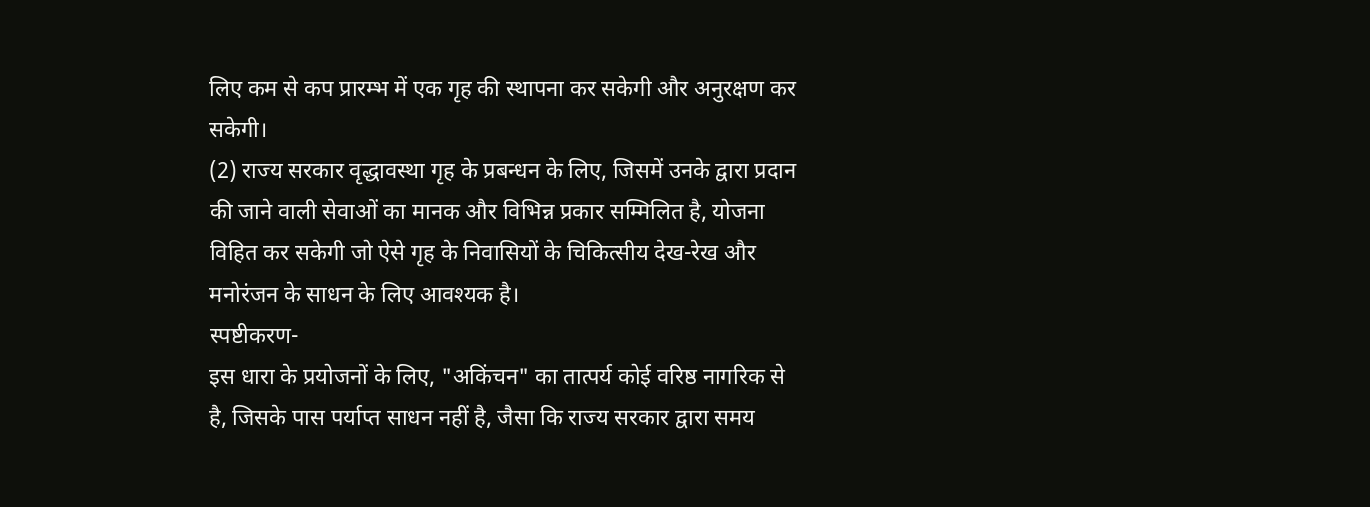लिए कम से कप प्रारम्भ में एक गृह की स्थापना कर सकेगी और अनुरक्षण कर सकेगी।
(2) राज्य सरकार वृद्धावस्था गृह के प्रबन्धन के लिए, जिसमें उनके द्वारा प्रदान की जाने वाली सेवाओं का मानक और विभिन्न प्रकार सम्मिलित है, योजना विहित कर सकेगी जो ऐसे गृह के निवासियों के चिकित्सीय देख-रेख और मनोरंजन के साधन के लिए आवश्यक है।
स्पष्टीकरण-
इस धारा के प्रयोजनों के लिए, "अकिंचन" का तात्पर्य कोई वरिष्ठ नागरिक से है, जिसके पास पर्याप्त साधन नहीं है, जैसा कि राज्य सरकार द्वारा समय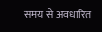समय से अवधारित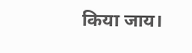किया जाय।